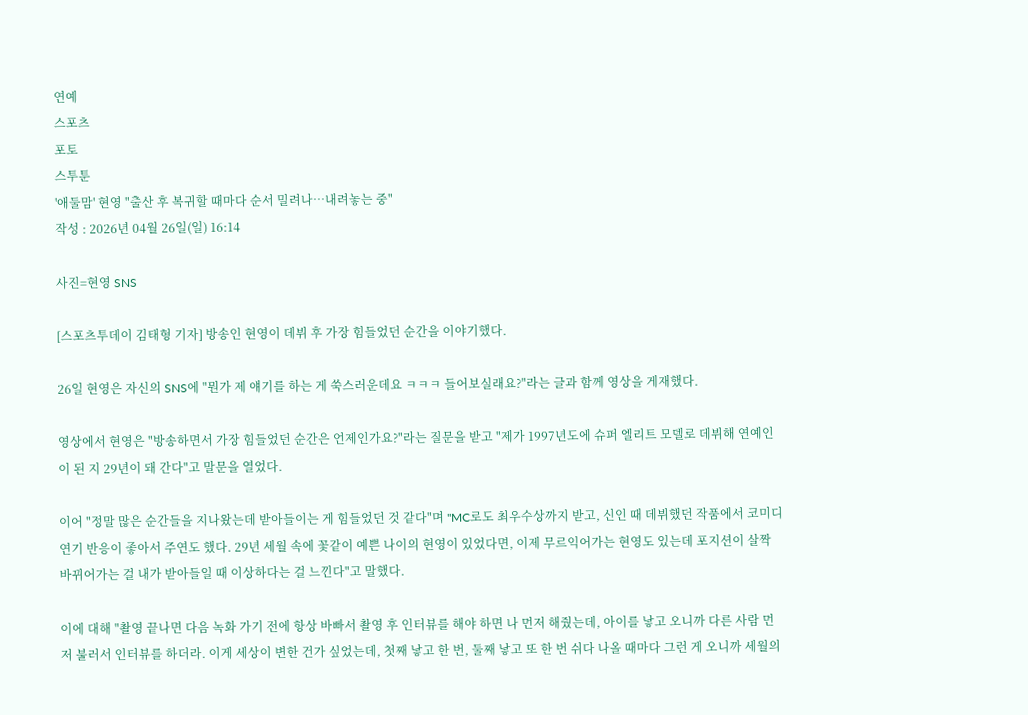연예
스포츠
포토
스투툰
'애둘맘' 현영 "출산 후 복귀할 때마다 순서 밀려나…내려놓는 중"
작성 : 2026년 04월 26일(일) 16:14

사진=현영 SNS

[스포츠투데이 김태형 기자] 방송인 현영이 데뷔 후 가장 힘들었던 순간을 이야기했다.

26일 현영은 자신의 SNS에 "뭔가 제 얘기를 하는 게 쑥스러운데요 ㅋㅋㅋ 들어보실래요?"라는 글과 함께 영상을 게재했다.

영상에서 현영은 "방송하면서 가장 힘들었던 순간은 언제인가요?"라는 질문을 받고 "제가 1997년도에 슈퍼 엘리트 모델로 데뷔해 연예인이 된 지 29년이 돼 간다"고 말문을 열었다.

이어 "정말 많은 순간들을 지나왔는데 받아들이는 게 힘들었던 것 같다"며 "MC로도 최우수상까지 받고, 신인 때 데뷔했던 작품에서 코미디 연기 반응이 좋아서 주연도 했다. 29년 세월 속에 꽃같이 예쁜 나이의 현영이 있었다면, 이제 무르익어가는 현영도 있는데 포지션이 살짝 바뀌어가는 걸 내가 받아들일 때 이상하다는 걸 느낀다"고 말했다.

이에 대해 "촬영 끝나면 다음 녹화 가기 전에 항상 바빠서 촬영 후 인터뷰를 해야 하면 나 먼저 해줬는데, 아이를 낳고 오니까 다른 사람 먼저 불러서 인터뷰를 하더라. 이게 세상이 변한 건가 싶었는데, 첫째 낳고 한 번, 둘째 낳고 또 한 번 쉬다 나올 때마다 그런 게 오니까 세월의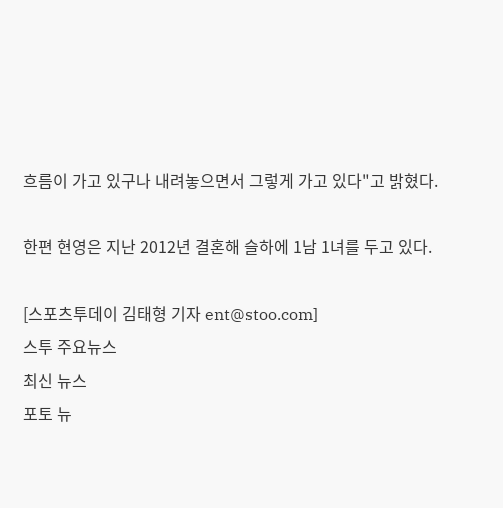흐름이 가고 있구나 내려놓으면서 그렇게 가고 있다"고 밝혔다.

한편 현영은 지난 2012년 결혼해 슬하에 1남 1녀를 두고 있다.

[스포츠투데이 김태형 기자 ent@stoo.com]
스투 주요뉴스
최신 뉴스
포토 뉴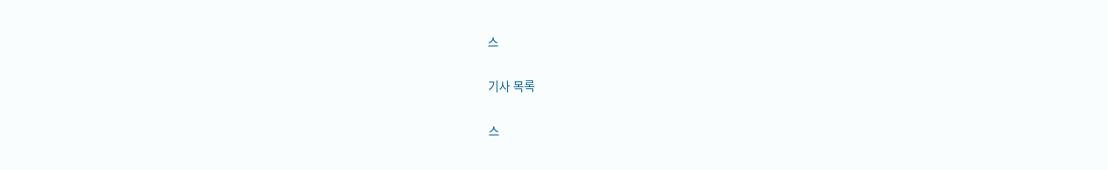스

기사 목록

스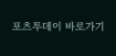포츠투데이 바로가기